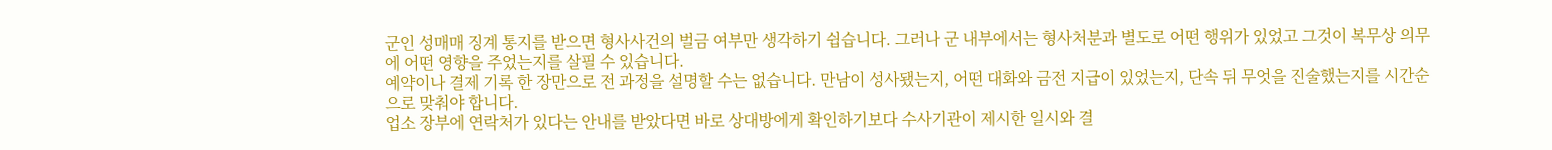군인 성매매 징계 통지를 받으면 형사사건의 벌금 여부만 생각하기 쉽습니다. 그러나 군 내부에서는 형사처분과 별도로 어떤 행위가 있었고 그것이 복무상 의무에 어떤 영향을 주었는지를 살필 수 있습니다.
예약이나 결제 기록 한 장만으로 전 과정을 설명할 수는 없습니다. 만남이 성사됐는지, 어떤 대화와 금전 지급이 있었는지, 단속 뒤 무엇을 진술했는지를 시간순으로 맞춰야 합니다.
업소 장부에 연락처가 있다는 안내를 받았다면 바로 상대방에게 확인하기보다 수사기관이 제시한 일시와 결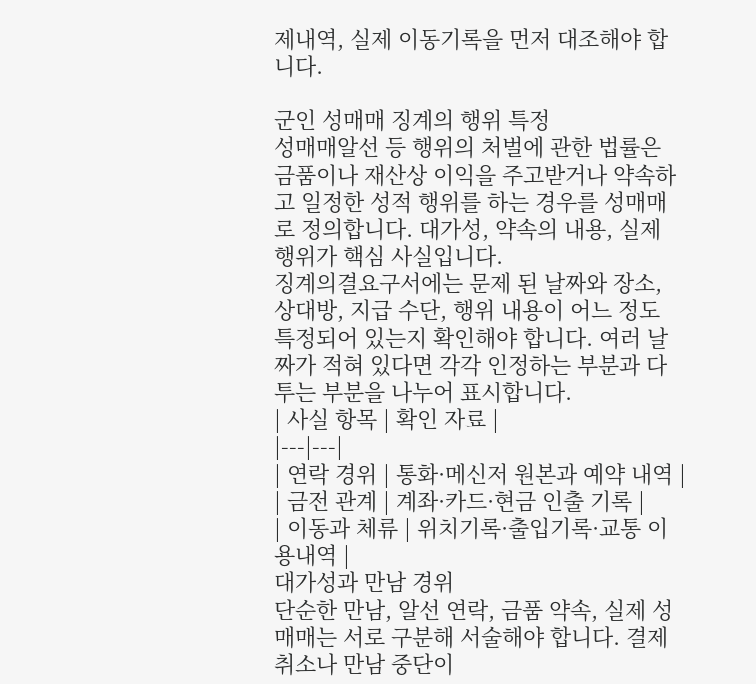제내역, 실제 이동기록을 먼저 대조해야 합니다.

군인 성매매 징계의 행위 특정
성매매알선 등 행위의 처벌에 관한 법률은 금품이나 재산상 이익을 주고받거나 약속하고 일정한 성적 행위를 하는 경우를 성매매로 정의합니다. 대가성, 약속의 내용, 실제 행위가 핵심 사실입니다.
징계의결요구서에는 문제 된 날짜와 장소, 상대방, 지급 수단, 행위 내용이 어느 정도 특정되어 있는지 확인해야 합니다. 여러 날짜가 적혀 있다면 각각 인정하는 부분과 다투는 부분을 나누어 표시합니다.
| 사실 항목 | 확인 자료 |
|---|---|
| 연락 경위 | 통화·메신저 원본과 예약 내역 |
| 금전 관계 | 계좌·카드·현금 인출 기록 |
| 이동과 체류 | 위치기록·출입기록·교통 이용내역 |
대가성과 만남 경위
단순한 만남, 알선 연락, 금품 약속, 실제 성매매는 서로 구분해 서술해야 합니다. 결제 취소나 만남 중단이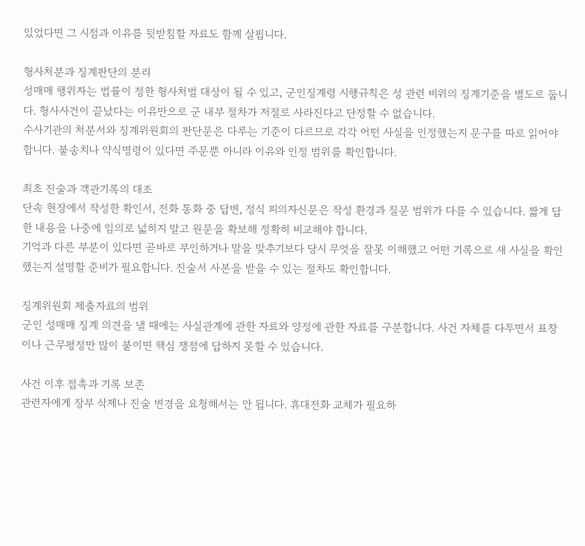있었다면 그 시점과 이유를 뒷받침할 자료도 함께 살핍니다.

형사처분과 징계판단의 분리
성매매 행위자는 법률이 정한 형사처벌 대상이 될 수 있고, 군인징계령 시행규칙은 성 관련 비위의 징계기준을 별도로 둡니다. 형사사건이 끝났다는 이유만으로 군 내부 절차가 저절로 사라진다고 단정할 수 없습니다.
수사기관의 처분서와 징계위원회의 판단문은 다루는 기준이 다르므로 각각 어떤 사실을 인정했는지 문구를 따로 읽어야 합니다. 불송치나 약식명령이 있다면 주문뿐 아니라 이유와 인정 범위를 확인합니다.

최초 진술과 객관기록의 대조
단속 현장에서 작성한 확인서, 전화 통화 중 답변, 정식 피의자신문은 작성 환경과 질문 범위가 다를 수 있습니다. 짧게 답한 내용을 나중에 임의로 넓히지 말고 원문을 확보해 정확히 비교해야 합니다.
기억과 다른 부분이 있다면 곧바로 부인하거나 말을 맞추기보다 당시 무엇을 잘못 이해했고 어떤 기록으로 새 사실을 확인했는지 설명할 준비가 필요합니다. 진술서 사본을 받을 수 있는 절차도 확인합니다.

징계위원회 제출자료의 범위
군인 성매매 징계 의견을 낼 때에는 사실관계에 관한 자료와 양정에 관한 자료를 구분합니다. 사건 자체를 다투면서 표창이나 근무평정만 많이 붙이면 핵심 쟁점에 답하지 못할 수 있습니다.

사건 이후 접촉과 기록 보존
관련자에게 장부 삭제나 진술 변경을 요청해서는 안 됩니다. 휴대전화 교체가 필요하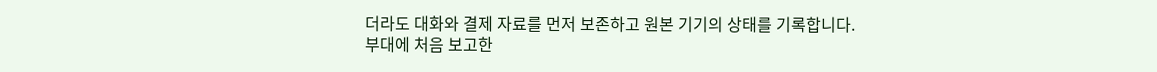더라도 대화와 결제 자료를 먼저 보존하고 원본 기기의 상태를 기록합니다.
부대에 처음 보고한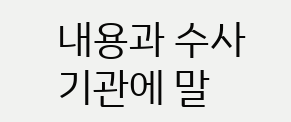내용과 수사기관에 말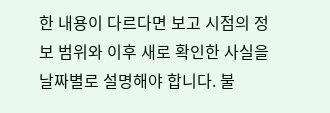한 내용이 다르다면 보고 시점의 정보 범위와 이후 새로 확인한 사실을 날짜별로 설명해야 합니다. 불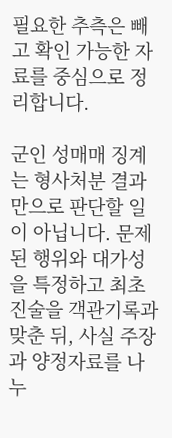필요한 추측은 빼고 확인 가능한 자료를 중심으로 정리합니다.

군인 성매매 징계는 형사처분 결과만으로 판단할 일이 아닙니다. 문제 된 행위와 대가성을 특정하고 최초 진술을 객관기록과 맞춘 뒤, 사실 주장과 양정자료를 나누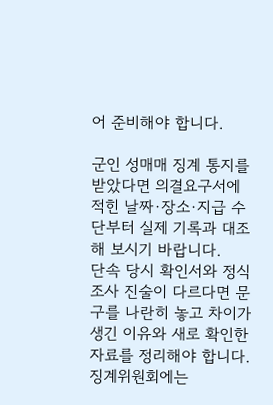어 준비해야 합니다.

군인 성매매 징계 통지를 받았다면 의결요구서에 적힌 날짜·장소·지급 수단부터 실제 기록과 대조해 보시기 바랍니다.
단속 당시 확인서와 정식 조사 진술이 다르다면 문구를 나란히 놓고 차이가 생긴 이유와 새로 확인한 자료를 정리해야 합니다.
징계위원회에는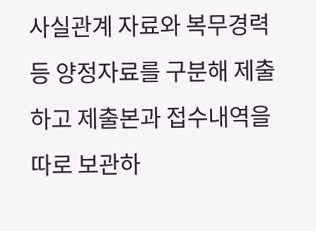사실관계 자료와 복무경력 등 양정자료를 구분해 제출하고 제출본과 접수내역을 따로 보관하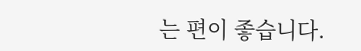는 편이 좋습니다.